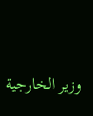وزير الخارجية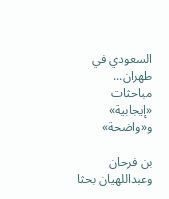السعودي في طهران... مباحثات «إيجابية» و«واضحة»

بن فرحان وعبداللهيان بحثا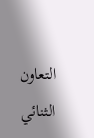التعاون الثنائي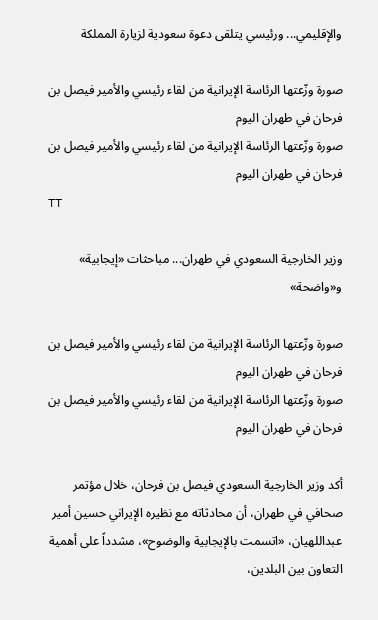والإقليمي... ورئيسي يتلقى دعوة سعودية لزيارة المملكة

صورة وزّعتها الرئاسة الإيرانية من لقاء رئيسي والأمير فيصل بن فرحان في طهران اليوم
صورة وزّعتها الرئاسة الإيرانية من لقاء رئيسي والأمير فيصل بن فرحان في طهران اليوم
TT

وزير الخارجية السعودي في طهران... مباحثات «إيجابية» و«واضحة»

صورة وزّعتها الرئاسة الإيرانية من لقاء رئيسي والأمير فيصل بن فرحان في طهران اليوم
صورة وزّعتها الرئاسة الإيرانية من لقاء رئيسي والأمير فيصل بن فرحان في طهران اليوم

أكد وزير الخارجية السعودي فيصل بن فرحان، خلال مؤتمر صحافي في طهران، أن محادثاته مع نظيره الإيراني حسين أمير عبداللهيان، «اتسمت بالإيجابية والوضوح»، مشدداً على أهمية التعاون بين البلدين،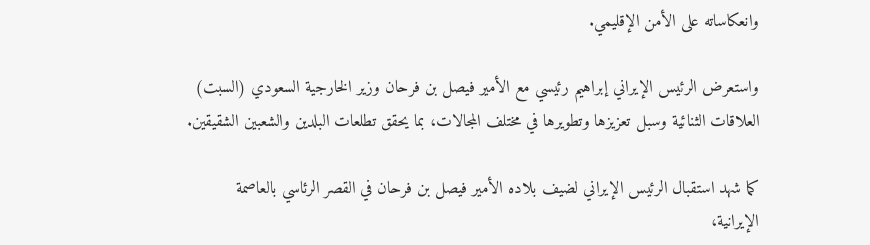وانعكاساته على الأمن الإقليمي.

واستعرض الرئيس الإيراني إبراهيم رئيسي مع الأمير فيصل بن فرحان وزير الخارجية السعودي (السبت) العلاقات الثنائية وسبل تعزيزها وتطويرها في مختلف المجالات، بما يحقق تطلعات البلدين والشعبين الشقيقين.

كما شهد استقبال الرئيس الإيراني لضيف بلاده الأمير فيصل بن فرحان في القصر الرئاسي بالعاصمة الإيرانية،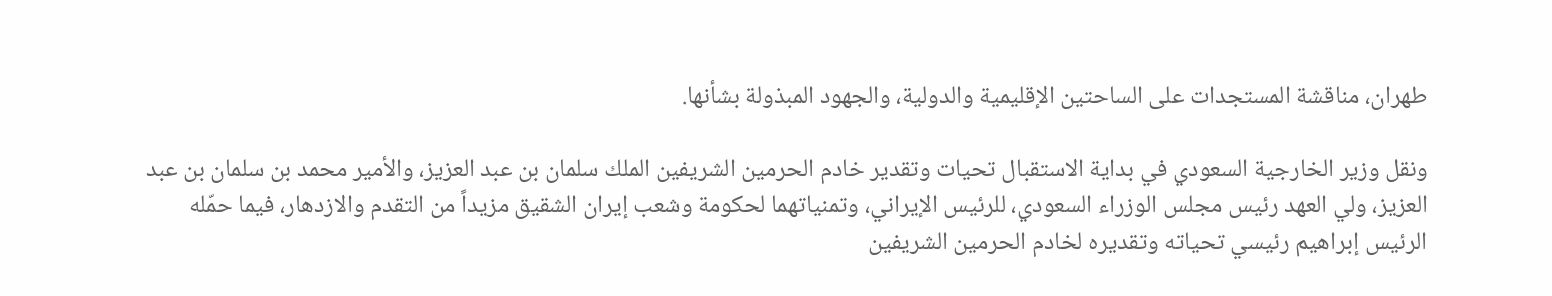طهران، مناقشة المستجدات على الساحتين الإقليمية والدولية، والجهود المبذولة بشأنها.

ونقل وزير الخارجية السعودي في بداية الاستقبال تحيات وتقدير خادم الحرمين الشريفين الملك سلمان بن عبد العزيز، والأمير محمد بن سلمان بن عبد العزيز، ولي العهد رئيس مجلس الوزراء السعودي، للرئيس الإيراني، وتمنياتهما لحكومة وشعب إيران الشقيق مزيداً من التقدم والازدهار، فيما حمّله الرئيس إبراهيم رئيسي تحياته وتقديره لخادم الحرمين الشريفين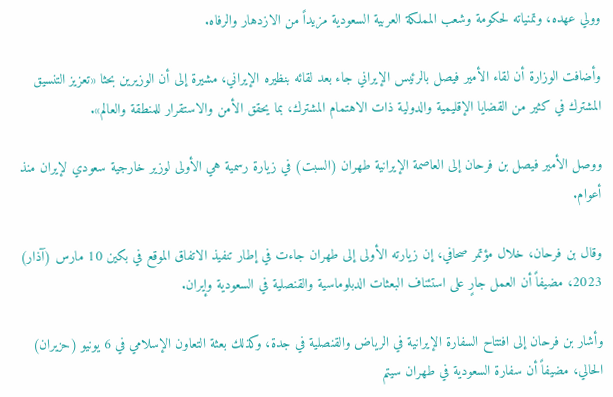وولي عهده، وتمنياته لحكومة وشعب المملكة العربية السعودية مزيداً من الازدهار والرفاه.

وأضافت الوزارة أن لقاء الأمير فيصل بالرئيس الإيراني جاء بعد لقائه بنظيره الإيراني، مشيرة إلى أن الوزيرين بحثا «تعزيز التنسيق المشترك في كثير من القضايا الإقليمية والدولية ذات الاهتمام المشترك، بما يحقق الأمن والاستقرار للمنطقة والعالم».

ووصل الأمير فيصل بن فرحان إلى العاصمة الإيرانية طهران (السبت) في زيارة رسمية هي الأولى لوزير خارجية سعودي لإيران منذ أعوام.

وقال بن فرحان، خلال مؤتمر صحافي، إن زيارته الأولى إلى طهران جاءت في إطار تنفيذ الاتفاق الموقع في بكين 10 مارس (آذار) 2023، مضيفاً أن العمل جارٍ على استئناف البعثات الدبلوماسية والقنصلية في السعودية وإيران.

وأشار بن فرحان إلى افتتاح السفارة الإيرانية في الرياض والقنصلية في جدة، وكذلك بعثة التعاون الإسلامي في 6 يونيو (حزيران) الحالي، مضيفاً أن سفارة السعودية في طهران سيتم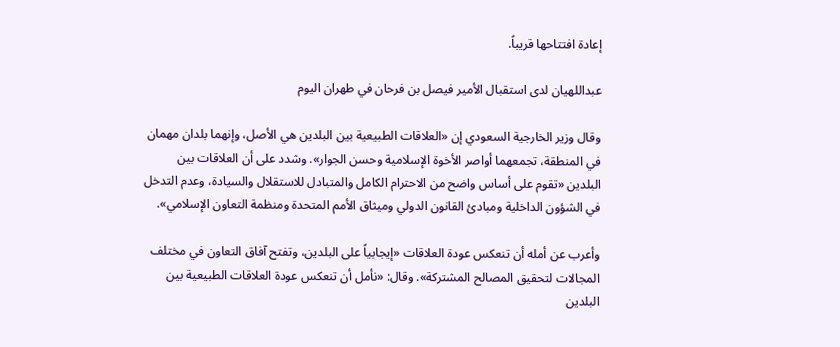إعادة افتتاحها قريباً.

عبداللهيان لدى استقبال الأمير فيصل بن فرحان في طهران اليوم

وقال وزير الخارجية السعودي إن «العلاقات الطبيعية بين البلدين هي الأصل، وإنهما بلدان مهمان في المنطقة، تجمعهما أواصر الأخوة الإسلامية وحسن الجوار». وشدد على أن العلاقات بين البلدين «تقوم على أساس واضح من الاحترام الكامل والمتبادل للاستقلال والسيادة، وعدم التدخل في الشؤون الداخلية ومبادئ القانون الدولي وميثاق الأمم المتحدة ومنظمة التعاون الإسلامي».

وأعرب عن أمله أن تنعكس عودة العلاقات «إيجابياً على البلدين، وتفتح آفاق التعاون في مختلف المجالات لتحقيق المصالح المشتركة». وقال: «نأمل أن تنعكس عودة العلاقات الطبيعية بين البلدين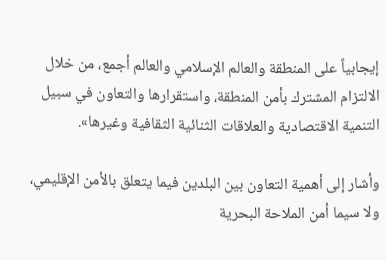إيجابياً على المنطقة والعالم الإسلامي والعالم أجمع، من خلال الالتزام المشترك بأمن المنطقة، واستقرارها والتعاون في سبيل التنمية الاقتصادية والعلاقات الثنائية الثقافية وغيرها».

وأشار إلى أهمية التعاون بين البلدين فيما يتعلق بالأمن الإقليمي، ولا سيما أمن الملاحة البحرية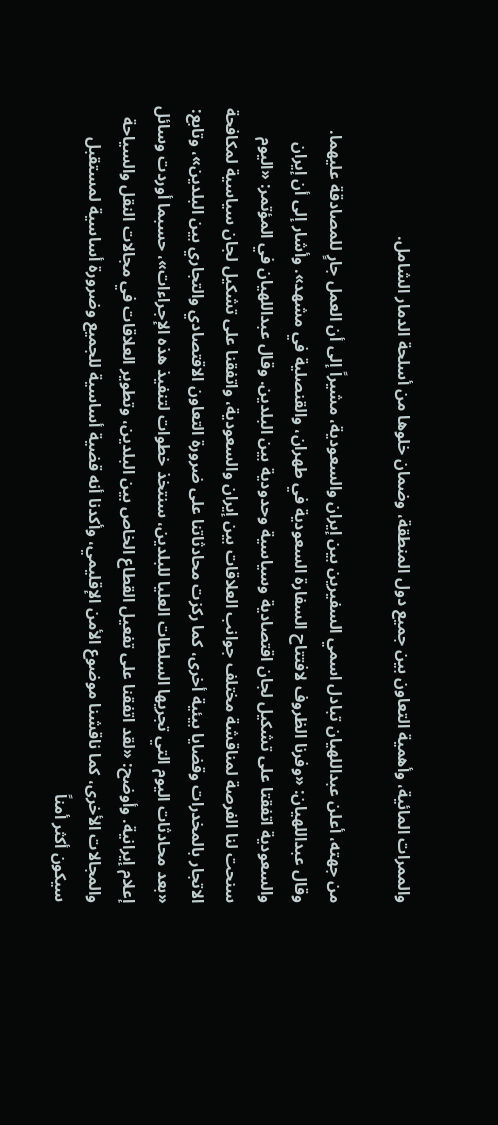والممرات المائية، وأهمية التعاون بين جميع دول المنطقة، وضمان خلوها من أسلحة الدمار الشامل.

من جهته، أعلن عبداللهيان تبادل اسمي السفيرين بين إيران والسعودية، مشيراً إلى أن العمل جارٍ للمصادقة عليهما. وقال عبداللهيان: «وفرنا الظروف لافتتاح السفارة السعودية في طهران، والقنصلية في مشهد». وأشار إلى أن إيران والسعودية اتفقتا على تشكيل لجان اقتصادية وسياسية وحدودية بين البلدين. وقال عبداللهيان في المؤتمر: «اليوم سنحت لنا الفرصة لمناقشة مختلف جوانب العلاقات بين إيران والسعودية، واتفقنا على تشكيل لجان سياسية لمكافحة الاتجار بالمخدرات وقضايا بيئية أخرى، كما ركزت محادثاتنا على ضرورة التعاون الاقتصادي والتجاري بين البلدين»، وتابع: «بعد محادثات اليوم التي تجريها السلطات العليا للبلدين، سنتخذ خطوات لتنفيذ هذه الإجراءات»، حسبما أوردت وسائل إعلام إيرانية. وأوضح: «لقد اتفقنا على تفعيل القطاع الخاص بين البلدين، وتطوير العلاقات في مجالات النقل والسياحة والمجالات الأخرى، كما ناقشنا موضوع الأمن الإقليمي، وأكدنا أنه قضية أساسية للجميع وضرورة أساسية لمستقبل سيكون أكثر أمناً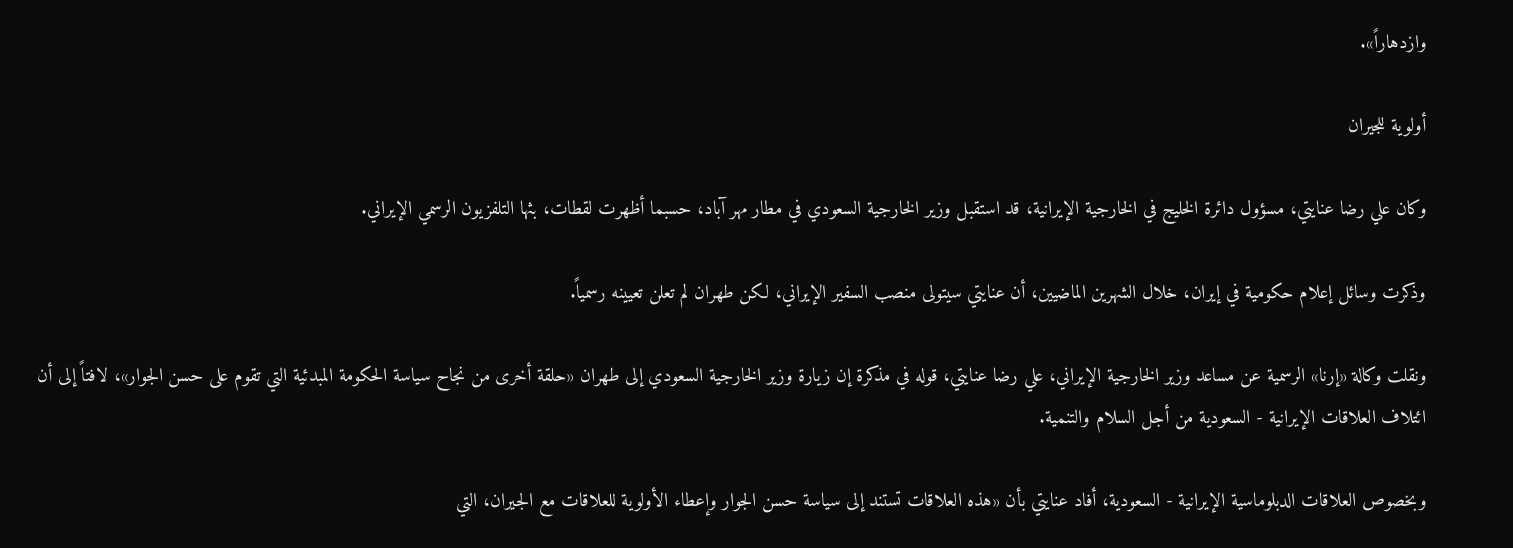وازدهاراً».

أولوية للجيران

وكان علي رضا عنايتي، مسؤول دائرة الخليج في الخارجية الإيرانية، قد استقبل وزير الخارجية السعودي في مطار مهر آباد، حسبما أظهرت لقطات، بثها التلفزيون الرسمي الإيراني.

وذكرت وسائل إعلام حكومية في إيران، خلال الشهرين الماضيين، أن عنايتي سيتولى منصب السفير الإيراني، لكن طهران لم تعلن تعيينه رسمياً.

ونقلت وكالة «إرنا» الرسمية عن مساعد وزير الخارجية الإيراني، علي رضا عنايتي، قوله في مذكرة إن زيارة وزير الخارجية السعودي إلى طهران «حلقة أخرى من نجاح سياسة الحكومة المبدئية التي تقوم على حسن الجوار»، لافتاً إلى أن ائتلاف العلاقات الإيرانية - السعودية من أجل السلام والتنمية.

وبخصوص العلاقات الدبلوماسية الإيرانية - السعودية، أفاد عنايتي بأن «هذه العلاقات تستند إلى سياسة حسن الجوار وإعطاء الأولوية للعلاقات مع الجيران، التي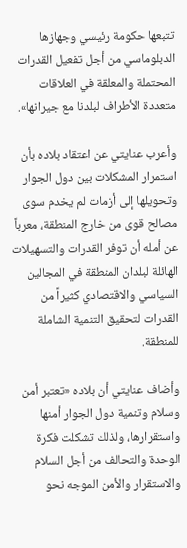تتبعها حكومة رئيسي وجهازها الدبلوماسي من أجل تفعيل القدرات المحتملة والمعلقة في العلاقات متعددة الأطراف لبلدنا مع جيرانها».

وأعرب عنايتي عن اعتقاد بلاده بأن استمرار المشكلات بين دول الجوار وتحويلها إلى أزمات لم يخدم سوى مصالح قوى من خارج المنطقة، معرباً عن أمله أن توفر القدرات والتسهيلات الهائلة لبلدان المنطقة في المجالين السياسي والاقتصادي كثيراً من القدرات لتحقيق التنمية الشاملة للمنطقة.

وأضاف عنايتي أن بلاده «تعتبر أمن وسلام وتنمية دول الجوار أمنها واستقرارها، ولذلك تشكلت فكرة الوحدة والتحالف من أجل السلام والاستقرار والأمن الموجه نحو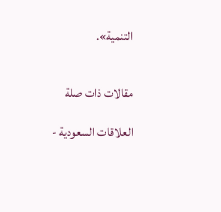التنمية».


مقالات ذات صلة

العلاقات السعودية -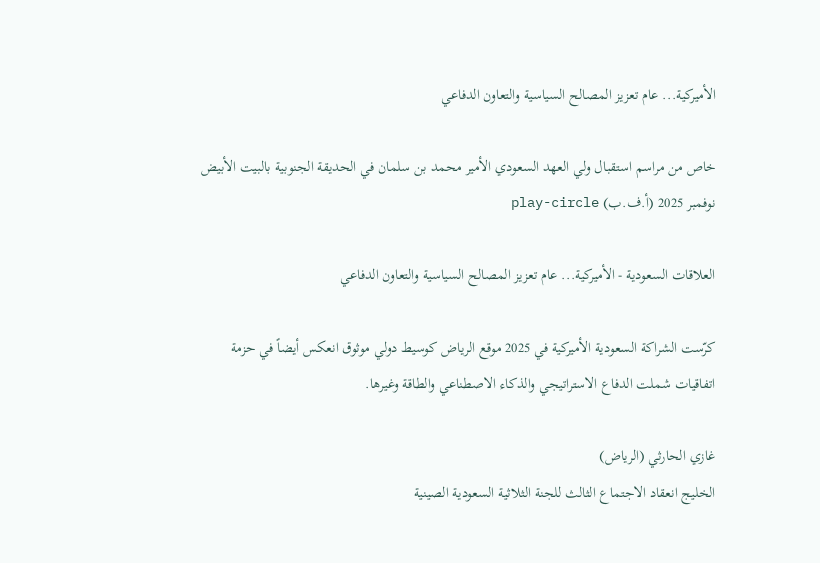الأميركية... عام تعزيز المصالح السياسية والتعاون الدفاعي

خاص من مراسم استقبال ولي العهد السعودي الأمير محمد بن سلمان في الحديقة الجنوبية بالبيت الأبيض نوفمبر 2025 (أ.ف.ب) play-circle

العلاقات السعودية - الأميركية... عام تعزيز المصالح السياسية والتعاون الدفاعي

كرّست الشراكة السعودية الأميركية في 2025 موقع الرياض كوسيط دولي موثوق انعكس أيضاً في حزمة اتفاقيات شملت الدفاع الاستراتيجي والذكاء الاصطناعي والطاقة وغيرها.

غازي الحارثي (الرياض)
الخليج انعقاد الاجتماع الثالث للجنة الثلاثية السعودية الصينية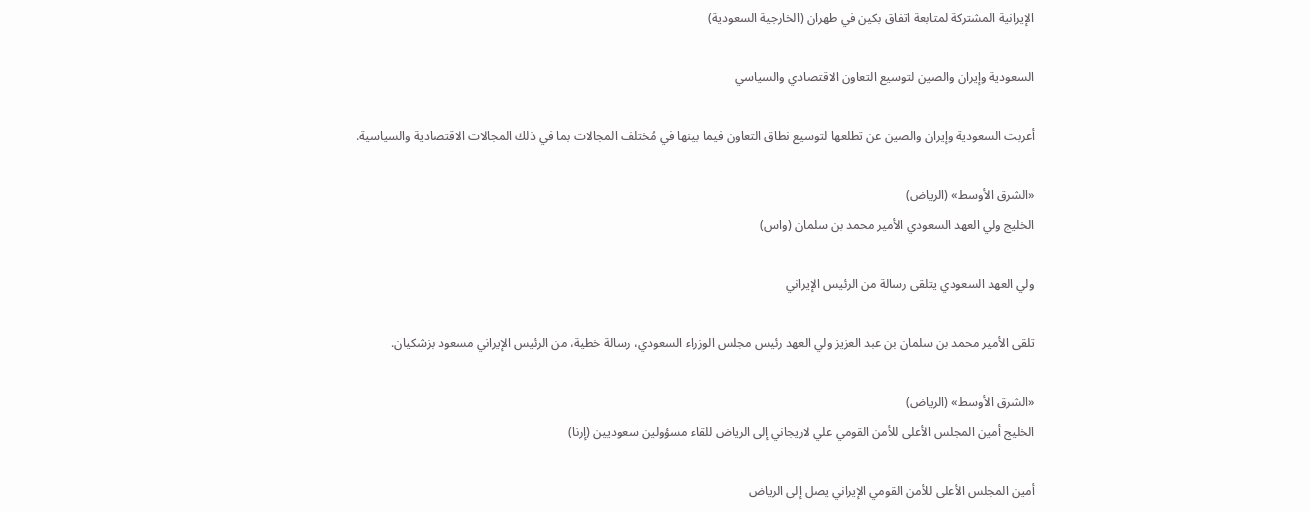الإيرانية المشتركة لمتابعة اتفاق بكين في طهران (الخارجية السعودية)

السعودية وإيران والصين لتوسيع التعاون الاقتصادي والسياسي

أعربت السعودية وإيران والصين عن تطلعها لتوسيع نطاق التعاون فيما بينها في مُختلف المجالات بما في ذلك المجالات الاقتصادية والسياسية.

«الشرق الأوسط» (الرياض)
الخليج ولي العهد السعودي الأمير محمد بن سلمان (واس)

ولي العهد السعودي يتلقى رسالة من الرئيس الإيراني

تلقى الأمير محمد بن سلمان بن عبد العزيز ولي العهد رئيس مجلس الوزراء السعودي، رسالة خطية، من الرئيس الإيراني مسعود بزشكيان.

«الشرق الأوسط» (الرياض)
الخليج أمين المجلس الأعلى للأمن القومي علي لاريجاني إلى الرياض للقاء مسؤولين سعوديين (إرنا)

أمين المجلس الأعلى للأمن القومي الإيراني يصل إلى الرياض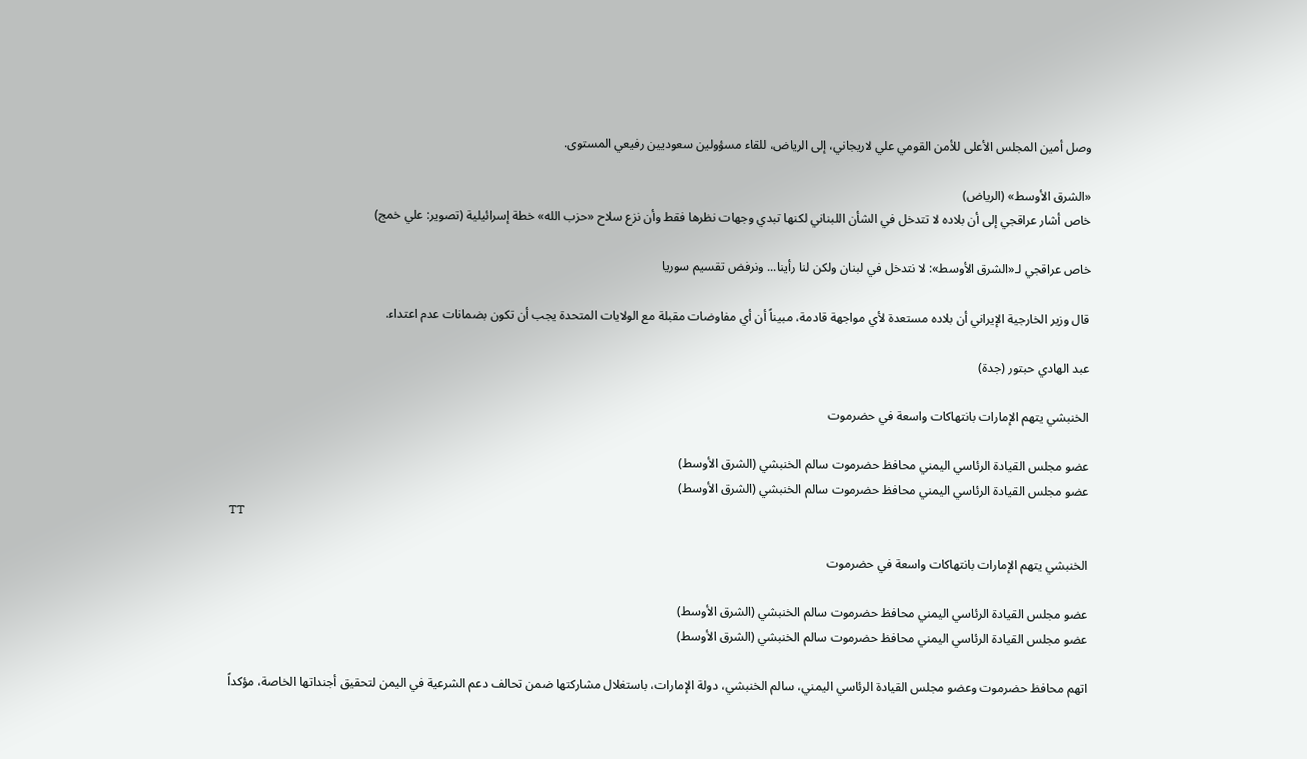وصل أمين المجلس الأعلى للأمن القومي علي لاريجاني، إلى الرياض، للقاء مسؤولين سعوديين رفيعي المستوى.

«الشرق الأوسط» (الرياض)
خاص أشار عراقجي إلى أن بلاده لا تتدخل في الشأن اللبناني لكنها تبدي وجهات نظرها فقط وأن نزع سلاح «حزب الله» خطة إسرائيلية (تصوير: علي خمج)

خاص عراقجي لـ«الشرق الأوسط»: لا نتدخل في لبنان ولكن لنا رأينا... ونرفض تقسيم سوريا

قال وزير الخارجية الإيراني أن بلاده مستعدة لأي مواجهة قادمة، مبيناً أن أي مفاوضات مقبلة مع الولايات المتحدة يجب أن تكون بضمانات عدم اعتداء.

عبد الهادي حبتور (جدة)

الخنبشي يتهم الإمارات بانتهاكات واسعة في حضرموت

عضو مجلس القيادة الرئاسي اليمني محافظ حضرموت سالم الخنبشي (الشرق الأوسط)
عضو مجلس القيادة الرئاسي اليمني محافظ حضرموت سالم الخنبشي (الشرق الأوسط)
TT

الخنبشي يتهم الإمارات بانتهاكات واسعة في حضرموت

عضو مجلس القيادة الرئاسي اليمني محافظ حضرموت سالم الخنبشي (الشرق الأوسط)
عضو مجلس القيادة الرئاسي اليمني محافظ حضرموت سالم الخنبشي (الشرق الأوسط)

اتهم محافظ حضرموت وعضو مجلس القيادة الرئاسي اليمني، سالم الخنبشي، دولة الإمارات، باستغلال مشاركتها ضمن تحالف دعم الشرعية في اليمن لتحقيق أجنداتها الخاصة، مؤكداً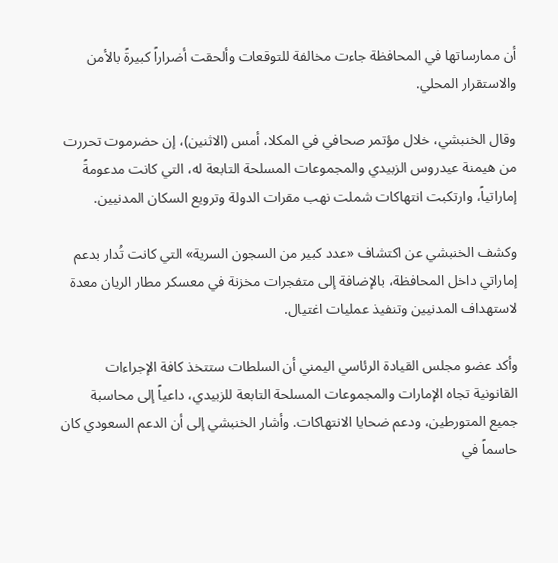أن ممارساتها في المحافظة جاءت مخالفة للتوقعات وألحقت أضراراً كبيرةً بالأمن والاستقرار المحلي.

وقال الخنبشي، خلال مؤتمر صحافي في المكلا، أمس (الاثنين)، إن حضرموت تحررت من هيمنة عيدروس الزبيدي والمجموعات المسلحة التابعة له، التي كانت مدعومةً إماراتياً، وارتكبت انتهاكات شملت نهب مقرات الدولة وترويع السكان المدنيين.

وكشف الخنبشي عن اكتشاف «عدد كبير من السجون السرية» التي كانت تُدار بدعم إماراتي داخل المحافظة، بالإضافة إلى متفجرات مخزنة في معسكر مطار الريان معدة لاستهداف المدنيين وتنفيذ عمليات اغتيال.

وأكد عضو مجلس القيادة الرئاسي اليمني أن السلطات ستتخذ كافة الإجراءات القانونية تجاه الإمارات والمجموعات المسلحة التابعة للزبيدي، داعياً إلى محاسبة جميع المتورطين، ودعم ضحايا الانتهاكات. وأشار الخنبشي إلى أن الدعم السعودي كان حاسماً في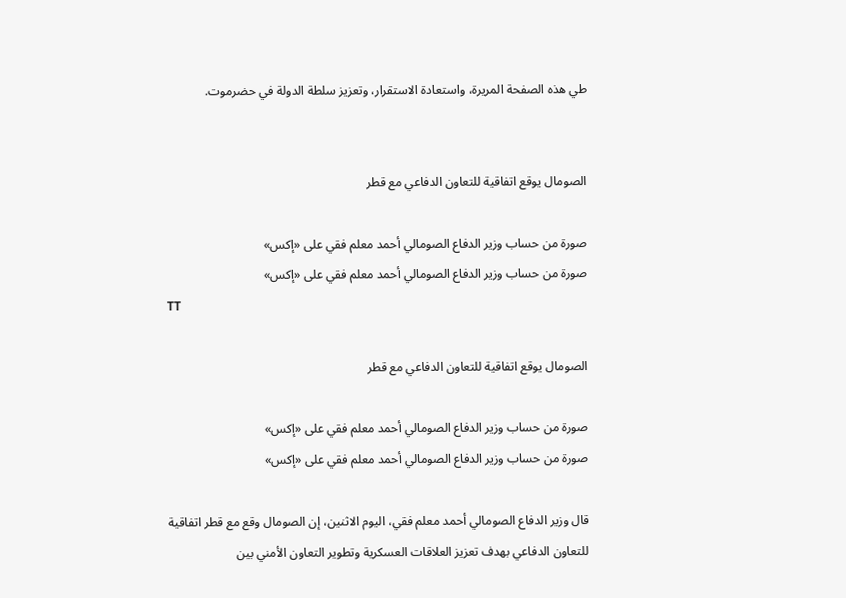طي هذه الصفحة المريرة، واستعادة الاستقرار، وتعزيز سلطة الدولة في حضرموت.


الصومال يوقع اتفاقية للتعاون الدفاعي مع قطر

صورة من حساب وزير الدفاع الصومالي أحمد معلم فقي على «إكس»
صورة من حساب وزير الدفاع الصومالي أحمد معلم فقي على «إكس»
TT

الصومال يوقع اتفاقية للتعاون الدفاعي مع قطر

صورة من حساب وزير الدفاع الصومالي أحمد معلم فقي على «إكس»
صورة من حساب وزير الدفاع الصومالي أحمد معلم فقي على «إكس»

قال وزير الدفاع الصومالي أحمد معلم فقي، اليوم الاثنين، إن الصومال وقع مع قطر اتفاقية للتعاون الدفاعي بهدف تعزيز العلاقات العسكرية وتطوير التعاون الأمني بين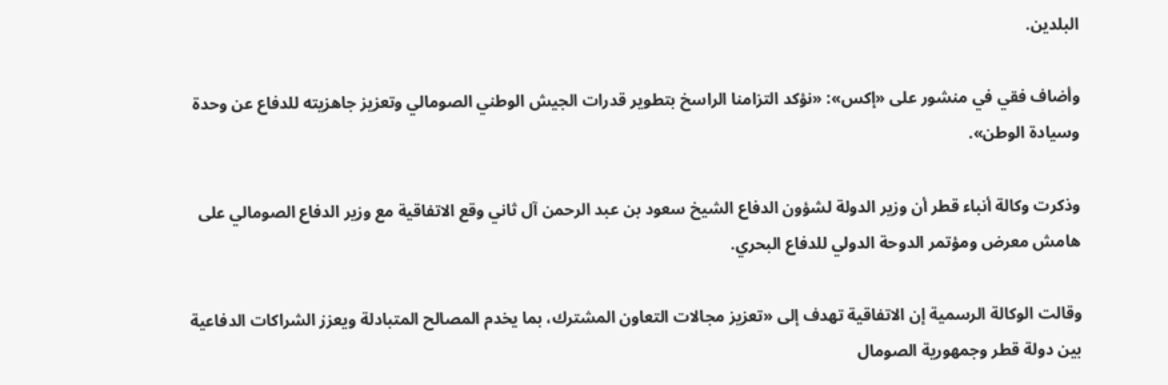البلدين.

وأضاف فقي في منشور على «إكس»: «نؤكد التزامنا الراسخ بتطوير قدرات الجيش الوطني الصومالي وتعزيز جاهزيته للدفاع عن وحدة وسيادة الوطن».

وذكرت وكالة أنباء قطر أن وزير الدولة لشؤون الدفاع الشيخ سعود بن عبد الرحمن آل ثاني وقع الاتفاقية مع وزير الدفاع الصومالي على هامش معرض ومؤتمر الدوحة الدولي للدفاع البحري.

وقالت الوكالة الرسمية إن الاتفاقية تهدف إلى «تعزيز مجالات التعاون المشترك، بما يخدم المصالح المتبادلة ويعزز الشراكات الدفاعية بين دولة قطر وجمهورية الصومال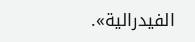الفيدرالية».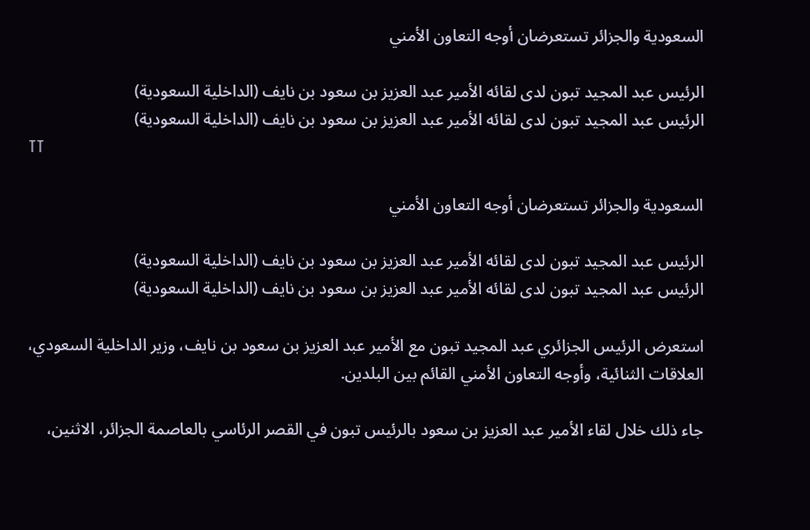السعودية والجزائر تستعرضان أوجه التعاون الأمني

الرئيس عبد المجيد تبون لدى لقائه الأمير عبد العزيز بن سعود بن نايف (الداخلية السعودية)
الرئيس عبد المجيد تبون لدى لقائه الأمير عبد العزيز بن سعود بن نايف (الداخلية السعودية)
TT

السعودية والجزائر تستعرضان أوجه التعاون الأمني

الرئيس عبد المجيد تبون لدى لقائه الأمير عبد العزيز بن سعود بن نايف (الداخلية السعودية)
الرئيس عبد المجيد تبون لدى لقائه الأمير عبد العزيز بن سعود بن نايف (الداخلية السعودية)

استعرض الرئيس الجزائري عبد المجيد تبون مع الأمير عبد العزيز بن سعود بن نايف، وزير الداخلية السعودي، العلاقات الثنائية، وأوجه التعاون الأمني القائم بين البلدين.

جاء ذلك خلال لقاء الأمير عبد العزيز بن سعود بالرئيس تبون في القصر الرئاسي بالعاصمة الجزائر، الاثنين،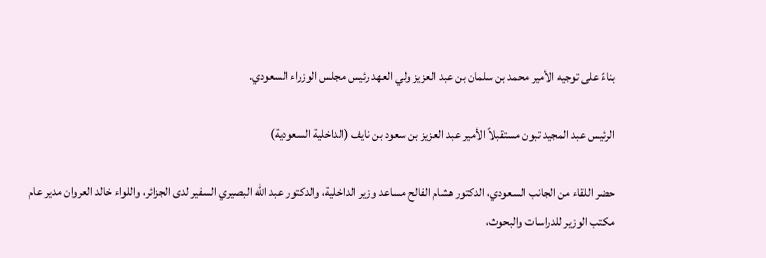بناءً على توجيه الأمير محمد بن سلمان بن عبد العزيز ولي العهد رئيس مجلس الوزراء السعودي.

الرئيس عبد المجيد تبون مستقبلاً الأمير عبد العزيز بن سعود بن نايف (الداخلية السعودية)

حضر اللقاء من الجانب السعودي، الدكتور هشام الفالح مساعد وزير الداخلية، والدكتور عبد الله البصيري السفير لدى الجزائر، واللواء خالد العروان مدير عام مكتب الوزير للدراسات والبحوث،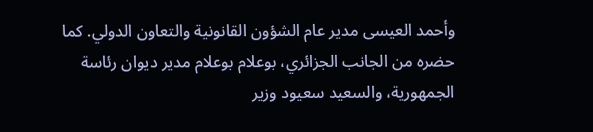وأحمد العيسى مدير عام الشؤون القانونية والتعاون الدولي. كما حضره من الجانب الجزائري، بوعلام بوعلام مدير ديوان رئاسة الجمهورية، والسعيد سعيود وزير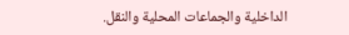الداخلية والجماعات المحلية والنقل.